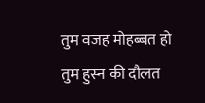तुम वजह मोहब्बत हो
तुम हुस्न की दौलत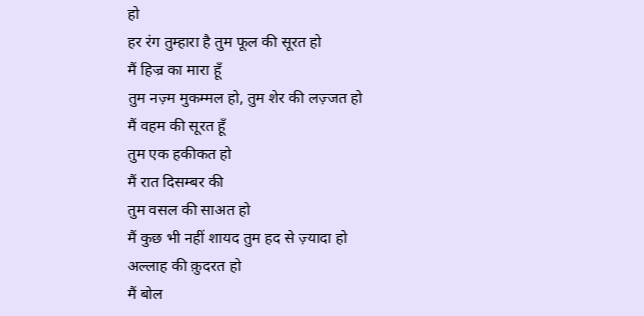हो
हर रंग तुम्हारा है तुम फूल की सूरत हो
मैं हिज्र का मारा हूँ
तुम नज़्म मुकम्मल हो, तुम शेर की लज़्जत हो
मैं वहम की सूरत हूँ
तुम एक हकीकत हो
मैं रात दिसम्बर की
तुम वसल की साअत हो
मैं कुछ भी नहीं शायद तुम हद से ज़्यादा हो
अल्लाह की क़ुदरत हो
मैं बोल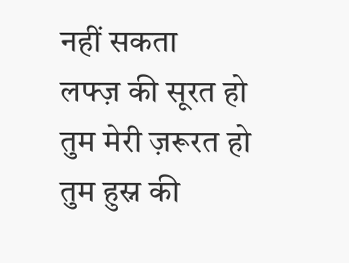नहीं सकता
लफ्ज़ की सूरत हो
तुम मेरी ज़रूरत हो
तुम हुस्न की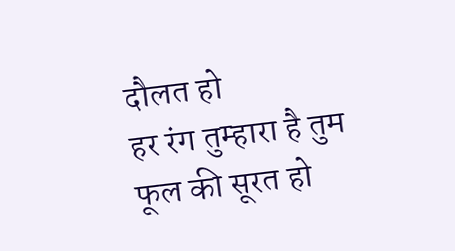दौलत हो
हर रंग तुम्हारा है तुम फूल की सूरत हो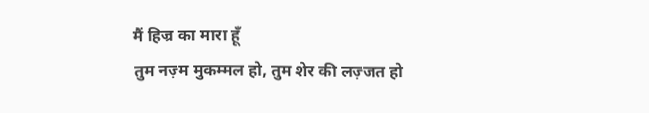मैं हिज्र का मारा हूँ
तुम नज़्म मुकम्मल हो, तुम शेर की लज़्जत हो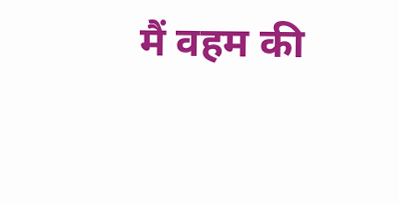मैं वहम की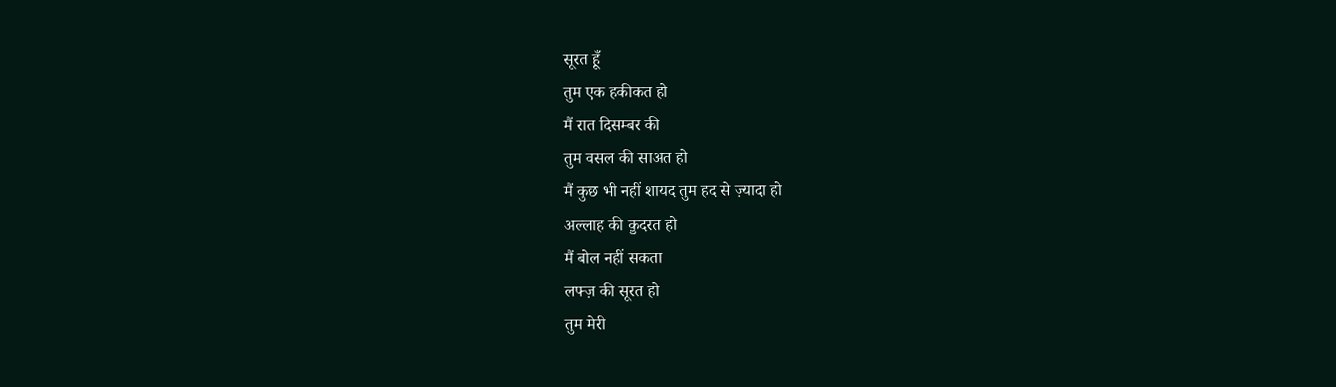सूरत हूँ
तुम एक हकीकत हो
मैं रात दिसम्बर की
तुम वसल की साअत हो
मैं कुछ भी नहीं शायद तुम हद से ज़्यादा हो
अल्लाह की क़ुदरत हो
मैं बोल नहीं सकता
लफ्ज़ की सूरत हो
तुम मेरी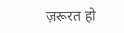ज़रूरत हो